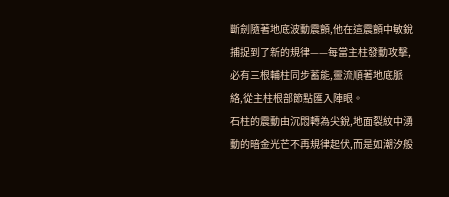斷劍隨著地底波動震顫,他在這震顫中敏銳捕捉到了新的規律——每當主柱發動攻擊,必有三根輔柱同步蓄能,靈流順著地底脈絡,從主柱根部節點匯入陣眼。
石柱的震動由沉悶轉為尖銳,地面裂紋中湧動的暗金光芒不再規律起伏,而是如潮汐般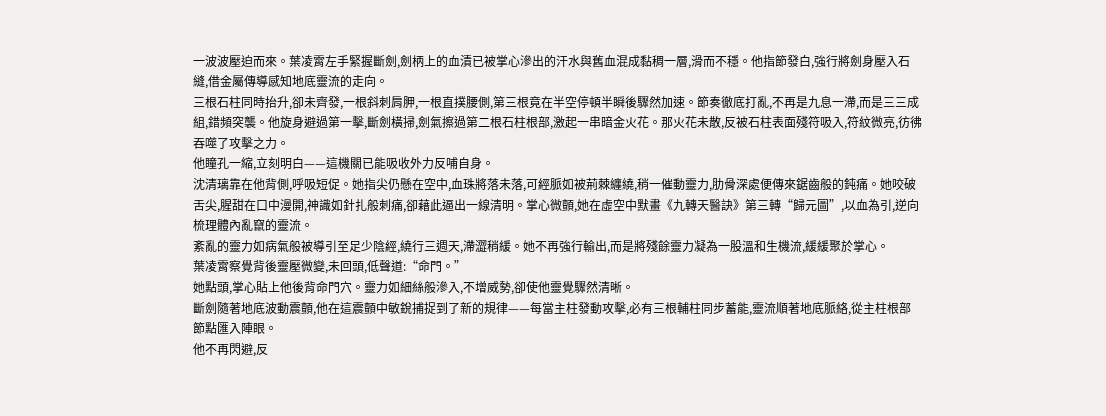一波波壓迫而來。葉凌霄左手緊握斷劍,劍柄上的血漬已被掌心滲出的汗水與舊血混成黏稠一層,滑而不穩。他指節發白,強行將劍身壓入石縫,借金屬傳導感知地底靈流的走向。
三根石柱同時抬升,卻未齊發,一根斜刺肩胛,一根直撲腰側,第三根竟在半空停頓半瞬後驟然加速。節奏徹底打亂,不再是九息一滯,而是三三成組,錯頻突襲。他旋身避過第一擊,斷劍橫掃,劍氣擦過第二根石柱根部,激起一串暗金火花。那火花未散,反被石柱表面殘符吸入,符紋微亮,彷彿吞噬了攻擊之力。
他瞳孔一縮,立刻明白——這機關已能吸收外力反哺自身。
沈清璃靠在他背側,呼吸短促。她指尖仍懸在空中,血珠將落未落,可經脈如被荊棘纏繞,稍一催動靈力,肋骨深處便傳來鋸齒般的鈍痛。她咬破舌尖,腥甜在口中漫開,神識如針扎般刺痛,卻藉此逼出一線清明。掌心微顫,她在虛空中默畫《九轉天醫訣》第三轉“歸元圖”,以血為引,逆向梳理體內亂竄的靈流。
紊亂的靈力如病氣般被導引至足少陰經,繞行三週天,滯澀稍緩。她不再強行輸出,而是將殘餘靈力凝為一股溫和生機流,緩緩聚於掌心。
葉凌霄察覺背後靈壓微變,未回頭,低聲道:“命門。”
她點頭,掌心貼上他後背命門穴。靈力如細絲般滲入,不增威勢,卻使他靈覺驟然清晰。
斷劍隨著地底波動震顫,他在這震顫中敏銳捕捉到了新的規律——每當主柱發動攻擊,必有三根輔柱同步蓄能,靈流順著地底脈絡,從主柱根部節點匯入陣眼。
他不再閃避,反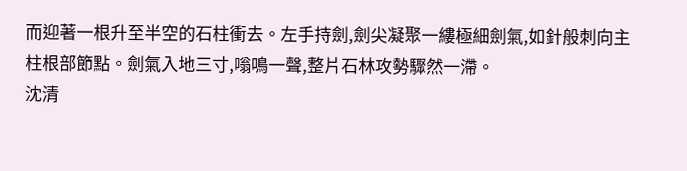而迎著一根升至半空的石柱衝去。左手持劍,劍尖凝聚一縷極細劍氣,如針般刺向主柱根部節點。劍氣入地三寸,嗡鳴一聲,整片石林攻勢驟然一滯。
沈清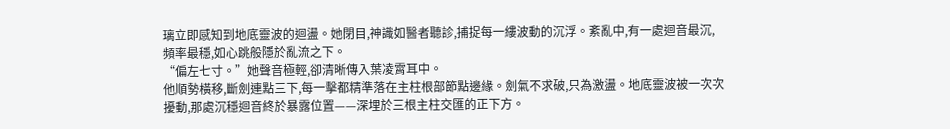璃立即感知到地底靈波的迴盪。她閉目,神識如醫者聽診,捕捉每一縷波動的沉浮。紊亂中,有一處迴音最沉,頻率最穩,如心跳般隱於亂流之下。
“偏左七寸。”她聲音極輕,卻清晰傳入葉凌霄耳中。
他順勢橫移,斷劍連點三下,每一擊都精準落在主柱根部節點邊緣。劍氣不求破,只為激盪。地底靈波被一次次擾動,那處沉穩迴音終於暴露位置——深埋於三根主柱交匯的正下方。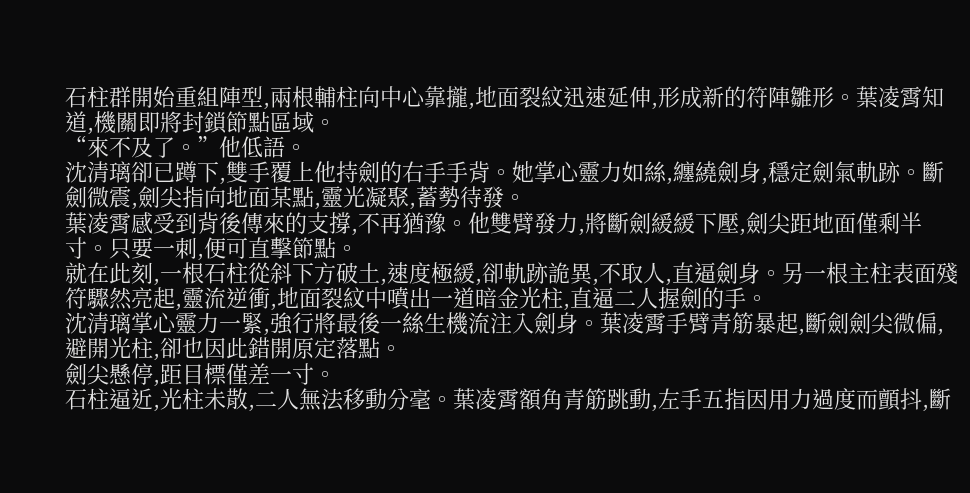石柱群開始重組陣型,兩根輔柱向中心靠攏,地面裂紋迅速延伸,形成新的符陣雛形。葉凌霄知道,機關即將封鎖節點區域。
“來不及了。”他低語。
沈清璃卻已蹲下,雙手覆上他持劍的右手手背。她掌心靈力如絲,纏繞劍身,穩定劍氣軌跡。斷劍微震,劍尖指向地面某點,靈光凝聚,蓄勢待發。
葉凌霄感受到背後傳來的支撐,不再猶豫。他雙臂發力,將斷劍緩緩下壓,劍尖距地面僅剩半寸。只要一刺,便可直擊節點。
就在此刻,一根石柱從斜下方破土,速度極緩,卻軌跡詭異,不取人,直逼劍身。另一根主柱表面殘符驟然亮起,靈流逆衝,地面裂紋中噴出一道暗金光柱,直逼二人握劍的手。
沈清璃掌心靈力一緊,強行將最後一絲生機流注入劍身。葉凌霄手臂青筋暴起,斷劍劍尖微偏,避開光柱,卻也因此錯開原定落點。
劍尖懸停,距目標僅差一寸。
石柱逼近,光柱未散,二人無法移動分毫。葉凌霄額角青筋跳動,左手五指因用力過度而顫抖,斷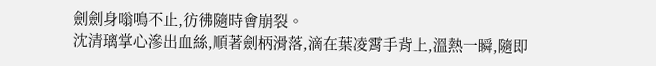劍劍身嗡鳴不止,彷彿隨時會崩裂。
沈清璃掌心滲出血絲,順著劍柄滑落,滴在葉凌霄手背上,溫熱一瞬,隨即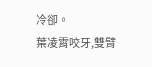冷卻。
葉凌霄咬牙,雙臂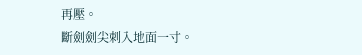再壓。
斷劍劍尖刺入地面一寸。